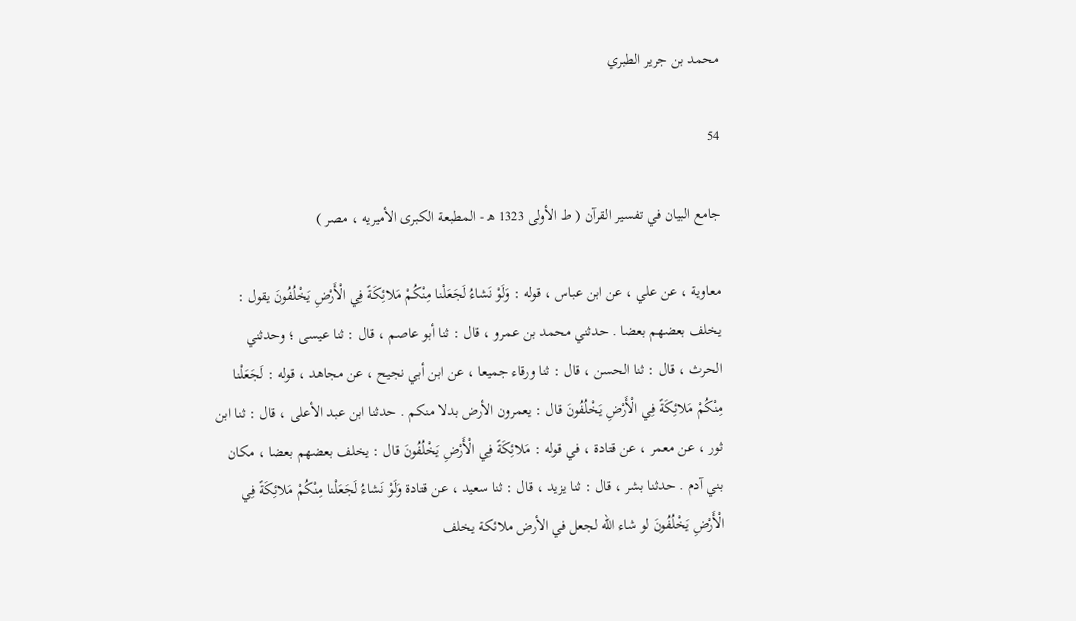محمد بن جرير الطبري

54

جامع البيان في تفسير القرآن ( ط الأولى 1323 ه‍ - المطبعة الكبرى الأميريه ، مصر )

معاوية ، عن علي ، عن ابن عباس ، قوله : وَلَوْ نَشاءُ لَجَعَلْنا مِنْكُمْ مَلائِكَةً فِي الْأَرْضِ يَخْلُفُونَ يقول : يخلف بعضهم بعضا . حدثني محمد بن عمرو ، قال : ثنا أبو عاصم ، قال : ثنا عيسى ؛ وحدثني الحرث ، قال : ثنا الحسن ، قال : ثنا ورقاء جميعا ، عن ابن أبي نجيح ، عن مجاهد ، قوله : لَجَعَلْنا مِنْكُمْ مَلائِكَةً فِي الْأَرْضِ يَخْلُفُونَ قال : يعمرون الأرض بدلا منكم . حدثنا ابن عبد الأعلى ، قال : ثنا ابن ثور ، عن معمر ، عن قتادة ، في قوله : مَلائِكَةً فِي الْأَرْضِ يَخْلُفُونَ قال : يخلف بعضهم بعضا ، مكان بني آدم . حدثنا بشر ، قال : ثنا يزيد ، قال : ثنا سعيد ، عن قتادة وَلَوْ نَشاءُ لَجَعَلْنا مِنْكُمْ مَلائِكَةً فِي الْأَرْضِ يَخْلُفُونَ لو شاء الله لجعل في الأرض ملائكة يخلف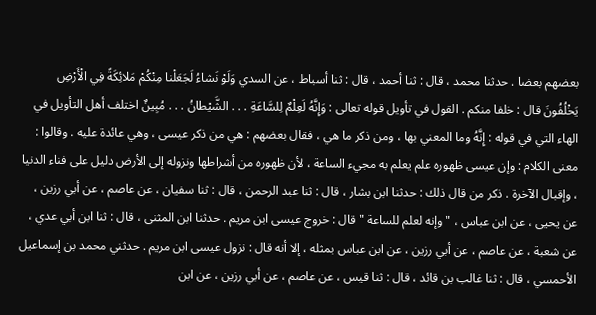بعضهم بعضا . حدثنا محمد ، قال : ثنا أحمد ، قال : ثنا أسباط ، عن السدي وَلَوْ نَشاءُ لَجَعَلْنا مِنْكُمْ مَلائِكَةً فِي الْأَرْضِ يَخْلُفُونَ قال : خلفا منكم . القول في تأويل قوله تعالى : وَإِنَّهُ لَعِلْمٌ لِلسَّاعَةِ . . . الشَّيْطانُ . . . مُبِينٌ اختلف أهل التأويل في الهاء التي في قوله : إِنَّهُ وما المعني بها ، ومن ذكر ما هي ، فقال بعضهم : هي من ذكر عيسى ، وهي عائدة عليه . وقالوا : معنى الكلام : وإن عيسى ظهوره علم يعلم به مجيء الساعة ، لأن ظهوره من أشراطها ونزوله إلى الأرض دليل على فناء الدنيا ، وإقبال الآخرة . ذكر من قال ذلك : حدثنا ابن بشار ، قال : ثنا عبد الرحمن ، قال : ثنا سفيان ، عن عاصم ، عن أبي رزين ، عن يحيى ، عن ابن عباس ، " وإنه لعلم للساعة " قال : خروج عيسى ابن مريم . حدثنا ابن المثنى ، قال : ثنا ابن أبي عدي ، عن شعبة ، عن عاصم ، عن أبي رزين ، عن ابن عباس بمثله ، إلا أنه قال : نزول عيسى ابن مريم . حدثني محمد بن إسماعيل الأحمسي ، قال : ثنا غالب بن قائد ، قال : ثنا قيس ، عن عاصم ، عن أبي رزين ، عن ابن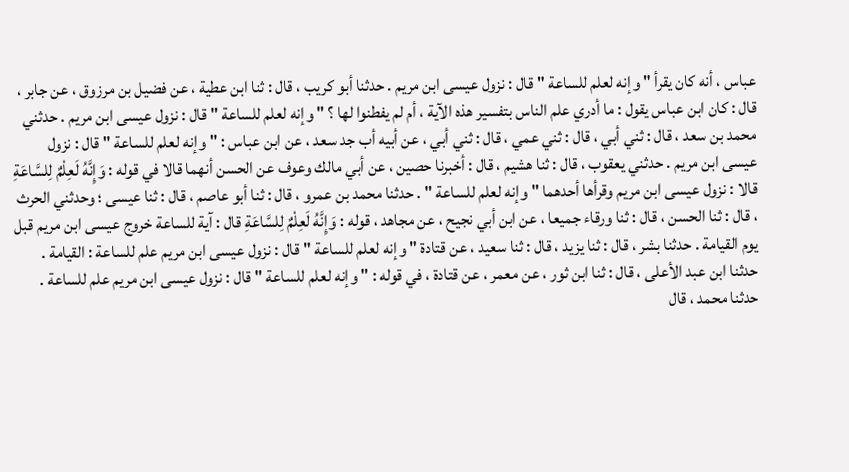عباس ، أنه كان يقرأ " وإنه لعلم للساعة " قال : نزول عيسى ابن مريم . حدثنا أبو كريب ، قال : ثنا ابن عطية ، عن فضيل بن مرزوق ، عن جابر ، قال : كان ابن عباس يقول : ما أدري علم الناس بتفسير هذه الآية ، أم لم يفطنوا لها ؟ " وإنه لعلم للساعة " قال : نزول عيسى ابن مريم . حدثني محمد بن سعد ، قال : ثني أبي ، قال : ثني عمي ، قال : ثني أبي ، عن أبيه أب جد سعد ، عن ابن عباس : " وإنه لعلم للساعة " قال : نزول عيسى ابن مريم . حدثني يعقوب ، قال : ثنا هشيم ، قال : أخبرنا حصين ، عن أبي مالك وعوف عن الحسن أنهما قالا في قوله : وَإِنَّهُ لَعِلْمٌ لِلسَّاعَةِ قالا : نزول عيسى ابن مريم وقرأها أحدهما " وإنه لعلم للساعة " . حدثنا محمد بن عمرو ، قال : ثنا أبو عاصم ، قال : ثنا عيسى ؛ وحدثني الحرث ، قال : ثنا الحسن ، قال : ثنا ورقاء جميعا ، عن ابن أبي نجيح ، عن مجاهد ، قوله : وَإِنَّهُ لَعِلْمٌ لِلسَّاعَةِ قال : آية للساعة خروج عيسى ابن مريم قبل يوم القيامة . حدثنا بشر ، قال : ثنا يزيد ، قال : ثنا سعيد ، عن قتادة " وإنه لعلم للساعة " قال : نزول عيسى ابن مريم علم للساعة : القيامة . حدثنا ابن عبد الأعلى ، قال : ثنا ابن ثور ، عن معمر ، عن قتادة ، في قوله : " وإنه لعلم للساعة " قال : نزول عيسى ابن مريم علم للساعة . حدثنا محمد ، قال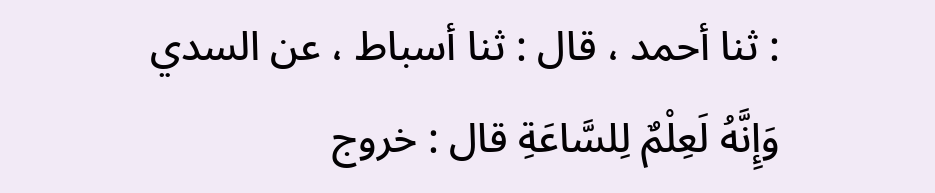: ثنا أحمد ، قال : ثنا أسباط ، عن السدي وَإِنَّهُ لَعِلْمٌ لِلسَّاعَةِ قال : خروج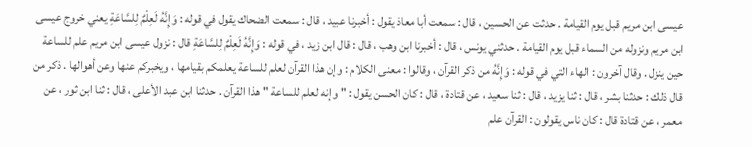عيسى ابن مريم قبل يوم القيامة . حدثت عن الحسين ، قال : سمعت أبا معاذ يقول : أخبرنا عبيد ، قال : سمعت الضحاك يقول في قوله : وَإِنَّهُ لَعِلْمٌ لِلسَّاعَةِ يعني خروج عيسى ابن مريم ونزوله من السماء قبل يوم القيامة . حدثني يونس ، قال : أخبرنا ابن وهب ، قال : قال ابن زيد ، في قوله : وَإِنَّهُ لَعِلْمٌ لِلسَّاعَةِ قال : نزول عيسى ابن مريم علم للساعة حين ينزل . وقال آخرون : الهاء التي في قوله : وَإِنَّهُ من ذكر القرآن ، وقالوا : معنى الكلام : وإن هذا القرآن لعلم للساعة يعلمكم بقيامها ، ويخبركم عنها وعن أهوالها . ذكر من قال ذلك : حدثنا بشر ، قال : ثنا يزيد ، قال : ثنا سعيد ، عن قتادة ، قال : كان الحسن يقول : " وإنه لعلم للساعة " هذا القرآن . حدثنا ابن عبد الأعلى ، قال : ثنا ابن ثور ، عن معمر ، عن قتادة قال : كان ناس يقولون : القرآن علم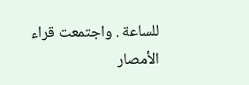للساعة . واجتمعت قراء الأمصار